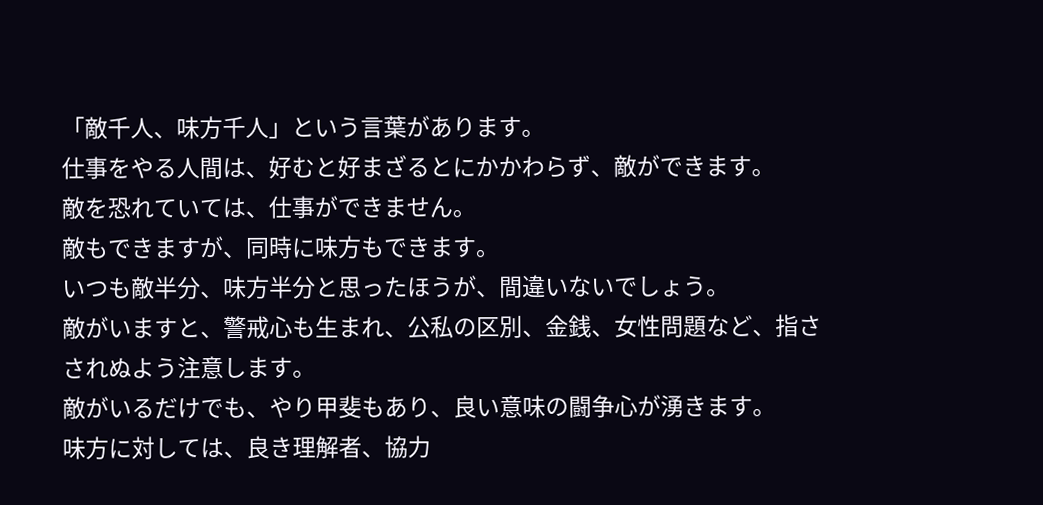「敵千人、味方千人」という言葉があります。
仕事をやる人間は、好むと好まざるとにかかわらず、敵ができます。
敵を恐れていては、仕事ができません。
敵もできますが、同時に味方もできます。
いつも敵半分、味方半分と思ったほうが、間違いないでしょう。
敵がいますと、警戒心も生まれ、公私の区別、金銭、女性問題など、指さされぬよう注意します。
敵がいるだけでも、やり甲斐もあり、良い意味の闘争心が湧きます。
味方に対しては、良き理解者、協力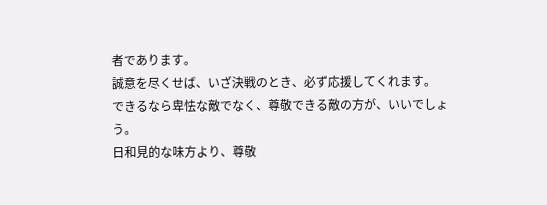者であります。
誠意を尽くせば、いざ決戦のとき、必ず応援してくれます。
できるなら卑怯な敵でなく、尊敬できる敵の方が、いいでしょう。
日和見的な味方より、尊敬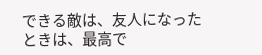できる敵は、友人になったときは、最高で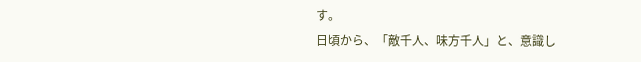す。
日頃から、「敵千人、味方千人」と、意識し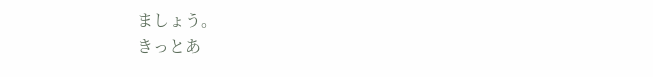ましょう。
きっとあ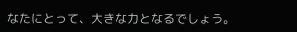なたにとって、大きな力となるでしょう。